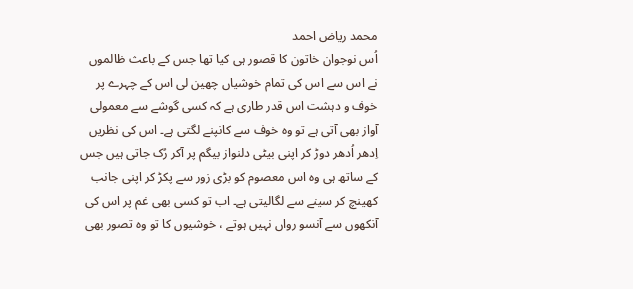محمد ریاض احمد
اُس نوجوان خاتون کا قصور ہی کیا تھا جس کے باعث ظالموں نے اس سے اس کی تمام خوشیاں چھین لی اس کے چہرے پر خوف و دہشت اس قدر طاری ہے کہ کسی گوشے سے معمولی آواز بھی آتی ہے تو وہ خوف سے کانپنے لگتی ہے۔ اس کی نظریں اِدھر اُدھر دوڑ کر اپنی بیٹی دلنواز بیگم پر آکر رُک جاتی ہیں جس کے ساتھ ہی وہ اس معصوم کو بڑی زور سے پکڑ کر اپنی جانب کھینچ کر سینے سے لگالیتی ہے۔ اب تو کسی بھی غم پر اس کی آنکھوں سے آنسو رواں نہیں ہوتے ، خوشیوں کا تو وہ تصور بھی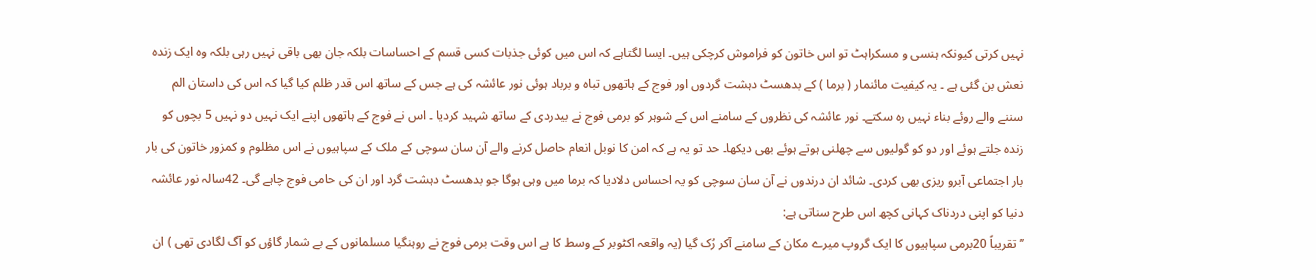نہیں کرتی کیونکہ ہنسی و مسکراہٹ تو اس خاتون کو فراموش کرچکی ہیں۔ ایسا لگتاہے کہ اس میں کوئی جذبات کسی قسم کے احساسات بلکہ جان بھی باقی نہیں رہی بلکہ وہ ایک زندہ نعش بن گئی ہے ۔ یہ کیفیت مائنمار ( برما ) کے بدھسٹ دہشت گردوں اور فوج کے ہاتھوں تباہ و برباد ہوئی نور عائشہ کی ہے جس کے ساتھ اس قدر ظلم کیا گیا کہ اس کی داستان الم سننے والے روئے بناء نہیں رہ سکتے۔ نور عائشہ کی نظروں کے سامنے اس کے شوہر کو برمی فوج نے بیدردی کے ساتھ شہید کردیا ۔ اس نے فوج کے ہاتھوں اپنے ایک نہیں دو نہیں 5 بچوں کو زندہ جلتے ہوئے اور دو کو گولیوں سے چھلنی ہوتے ہوئے بھی دیکھا۔ حد تو یہ ہے کہ امن کا نوبل انعام حاصل کرنے والے آن سان سوچی کے ملک کے سپاہیوں نے اس مظلوم و کمزور خاتون کی بار بار اجتماعی آبرو ریزی بھی کردی۔ شائد ان درندوں نے آن سان سوچی کو یہ احساس دلادیا کہ برما میں وہی ہوگا جو بدھسٹ دہشت گرد اور ان کی حامی فوج چاہے گی۔ 42سالہ نور عائشہ دنیا کو اپنی دردناک کہانی کچھ اس طرح سناتی ہے:
’’ تقریباً 20برمی سپاہیوں کا ایک گروپ میرے مکان کے سامنے آکر رُک گیا (یہ واقعہ اکٹوبر کے وسط کا ہے اس وقت برمی فوج نے روہنگیا مسلمانوں کے بے شمار گاؤں کو آگ لگادی تھی ) ان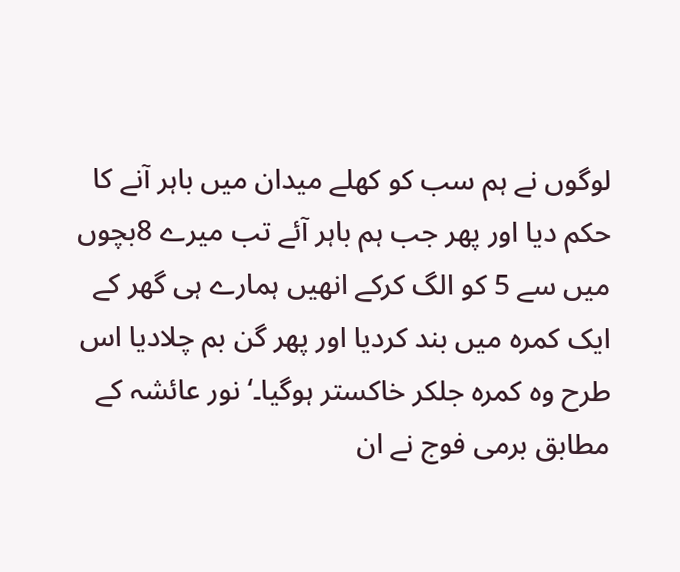لوگوں نے ہم سب کو کھلے میدان میں باہر آنے کا حکم دیا اور پھر جب ہم باہر آئے تب میرے 8بچوں میں سے 5 کو الگ کرکے انھیں ہمارے ہی گھر کے ایک کمرہ میں بند کردیا اور پھر گن بم چلادیا اس طرح وہ کمرہ جلکر خاکستر ہوگیا۔‘ نور عائشہ کے مطابق برمی فوج نے ان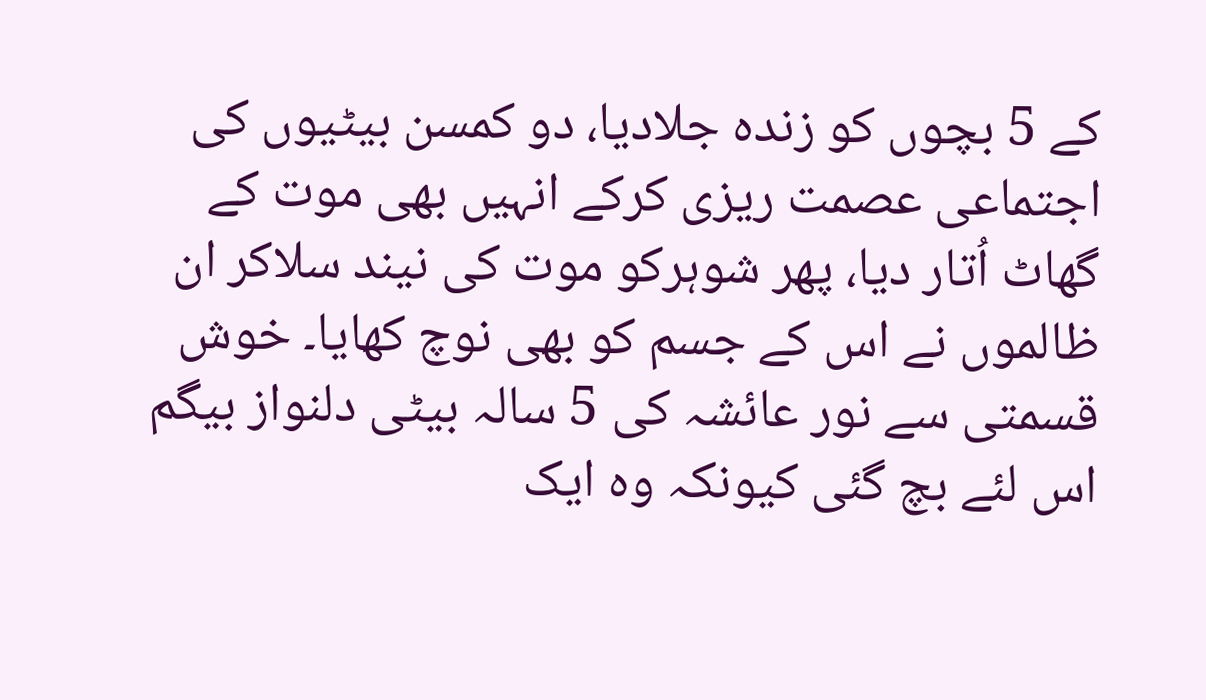کے 5 بچوں کو زندہ جلادیا، دو کمسن بیٹیوں کی اجتماعی عصمت ریزی کرکے انہیں بھی موت کے گھاٹ اُتار دیا، پھر شوہرکو موت کی نیند سلاکر ان ظالموں نے اس کے جسم کو بھی نوچ کھایا۔ خوش قسمتی سے نور عائشہ کی 5 سالہ بیٹی دلنواز بیگم اس لئے بچ گئی کیونکہ وہ ایک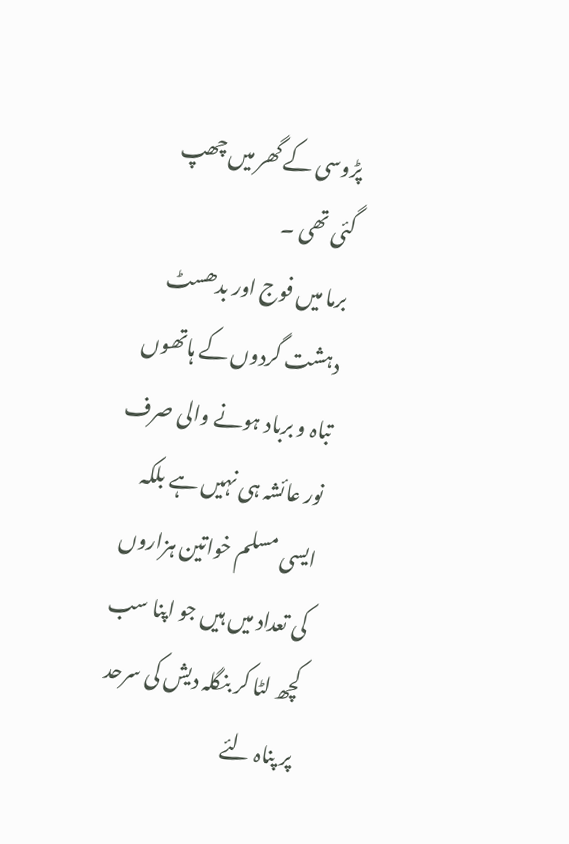پڑوسی کے گھر میں چھپ گئی تھی ۔
برما میں فوج اور بدھسٹ دہشت گردوں کے ہاتھوں تباہ و برباد ہونے والی صرف نور عائشہ ہی نہیں ہے بلکہ ایسی مسلم خواتین ہزاروں کی تعداد میں ہیں جو اپنا سب کچھ لٹا کر بنگلہ دیش کی سرحد پر پناہ لئے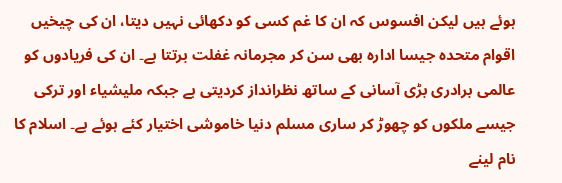ہوئے ہیں لیکن افسوس کہ ان کا غم کسی کو دکھائی نہیں دیتا، ان کی چیخیں اقوام متحدہ جیسا ادارہ بھی سن کر مجرمانہ غفلت برتتا ہے۔ ان کی فریادوں کو عالمی برادری بڑی آسانی کے ساتھ نظرانداز کردیتی ہے جبکہ ملیشیاء اور ترکی جیسے ملکوں کو چھوڑ کر ساری مسلم دنیا خاموشی اختیار کئے ہوئے ہے۔ اسلام کا نام لینے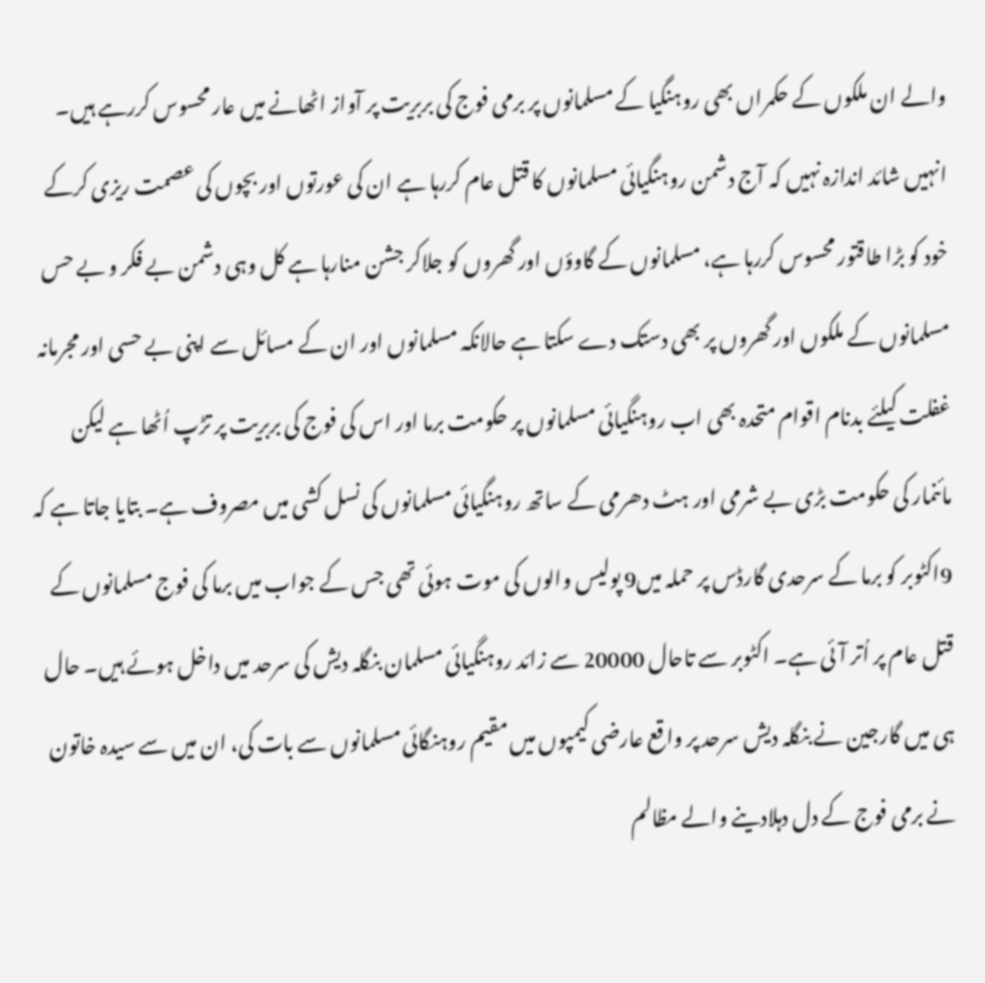والے ان ملکوں کے حکمراں بھی روہنگیا کے مسلمانوں پر برمی فوج کی بربریت پر آواز اٹھانے میں عار محسوس کررہے ہیں۔ انہیں شائد اندازہ نہیں کہ آج دشمن روہنگیائی مسلمانوں کا قتل عام کررہا ہے ان کی عورتوں اور بچوں کی عصمت ریزی کرکے خود کو بڑا طاقتور محسوس کررہا ہے، مسلمانوں کے گاوؤں اور گھروں کو جلاکر جشن منارہا ہے کل وہی دشمن بے فکر و بے حس مسلمانوں کے ملکوں اور گھروں پر بھی دستک دے سکتا ہے حالانکہ مسلمانوں اور ان کے مسائل سے اپنی بے حسی اور مجرمانہ غفلت کیلئے بدنام اقوام متحدہ بھی اب روہنگیائی مسلمانوں پر حکومت برما اور اس کی فوج کی بربریت پر تڑپ اُٹھا ہے لیکن مائنمار کی حکومت بڑی بے شرمی اور ہٹ دھرمی کے ساتھ روہنگیائی مسلمانوں کی نسل کشی میں مصروف ہے۔ بتایا جاتا ہے کہ 9اکٹوبر کو برما کے سرحدی گارڈس پر حملہ میں9 پولیس والوں کی موت ہوئی تھی جس کے جواب میں برما کی فوج مسلمانوں کے قتل عام پر اُتر آئی ہے۔ اکٹوبر سے تاحال 20000 سے زائد روہنگیائی مسلمان بنگلہ دیش کی سرحد میں داخل ہوئے ہیں۔ حال ہی میں گارجین نے بنگلہ دیش سرحد پر واقع عارضی کیمپوں میں مقیم روہنگائی مسلمانوں سے بات کی، ان میں سے سیدہ خاتون نے برمی فوج کے دل دہلادینے والے مظالم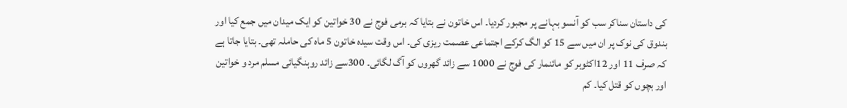کی داستان سناکر سب کو آنسو بہانے پر مجبور کردیا۔ اس خاتون نے بتایا کہ برمی فوج نے 30 خواتین کو ایک میدان میں جمع کیا اور بندوق کی نوک پر ان میں سے 15 کو الگ کرکے اجتماعی عصمت ریزی کی۔ اس وقت سیدہ خاتون 5 ماہ کی حاملہ تھی۔ بتایا جاتا ہے کہ صرف 11 اور 12اکٹوبر کو مائنمار کی فوج نے 1000 سے زائد گھروں کو آگ لگائی۔ 300سے زائد روہنگیائی مسلم مرد و خواتین اور بچوں کو قتل کیا۔ کم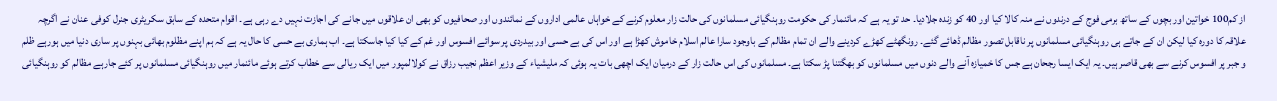از کم100 خواتین اور بچوں کے ساتھ برمی فوج کے درندوں نے منہ کالا کیا اور 40 کو زندہ جلادیا۔ حد تو یہ ہے کہ مائنمار کی حکومت روہنگیائی مسلمانوں کی حالت زار معلوم کرنے کے خواہاں عالمی اداروں کے نمائندوں اور صحافیوں کو بھی ان علاقوں میں جانے کی اجازت نہیں دے رہی ہے۔ اقوام متحدہ کے سابق سکریٹری جنرل کوفی عنان نے اگرچہ علاقہ کا دورہ کیا لیکن ان کے جاتے ہی روہنگیائی مسلمانوں پر ناقابل تصور مظالم ڈھائے گئے۔ رونگھٹے کھڑے کردینے والے ان تمام مظالم کے باوجود سارا عالم اسلام خاموش کھڑا ہے اور اس کی بے حسی اور بیدردی پر سوائے افسوس اور غم کے کیا کیا جاسکتا ہے۔ اب ہماری بے حسی کا حال یہ ہے کہ ہم اپنے مظلوم بھائی بہنوں پر ساری دنیا میں ہورہے ظلم و جبر پر افسوس کرنے سے بھی قاصر ہیں۔ یہ ایک ایسا رجحان ہے جس کا خمیازہ آنے والے دنوں میں مسلمانوں کو بھگتنا پڑ سکتا ہے۔ مسلمانوں کی اس حالت زار کے درمیان ایک اچھی بات یہ ہوئی کہ ملیشیاء کے وزیر اعظم نجیب رزاق نے کولالمپور میں ایک ریالی سے خطاب کرتے ہوئے مائنمار میں روہنگیائی مسلمانوں پر کئے جارہے مظالم کو روہنگیائی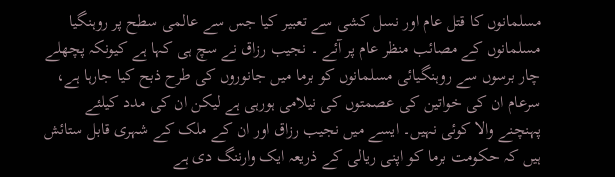مسلمانوں کا قتل عام اور نسل کشی سے تعبیر کیا جس سے عالمی سطح پر روہنگیا مسلمانوں کے مصائب منظر عام پر آئے ۔ نجیب رزاق نے سچ ہی کہا ہے کیونکہ پچھلے چار برسوں سے روہنگیائی مسلمانوں کو برما میں جانوروں کی طرح ذبح کیا جارہا ہے، سرعام ان کی خواتین کی عصمتوں کی نیلامی ہورہی ہے لیکن ان کی مدد کیلئے پہنچنے والا کوئی نہیں۔ ایسے میں نجیب رزاق اور ان کے ملک کے شہری قابل ستائش ہیں کہ حکومت برما کو اپنی ریالی کے ذریعہ ایک وارننگ دی ہے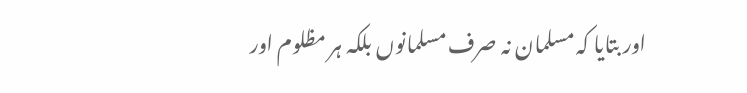اور بتایا کہ مسلمان نہ صرف مسلمانوں بلکہ ہر مظلوم اور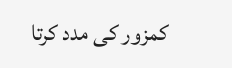کمزور کی مدد کرتا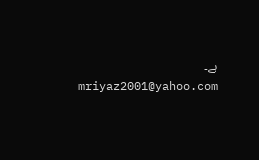ہے۔
mriyaz2001@yahoo.com